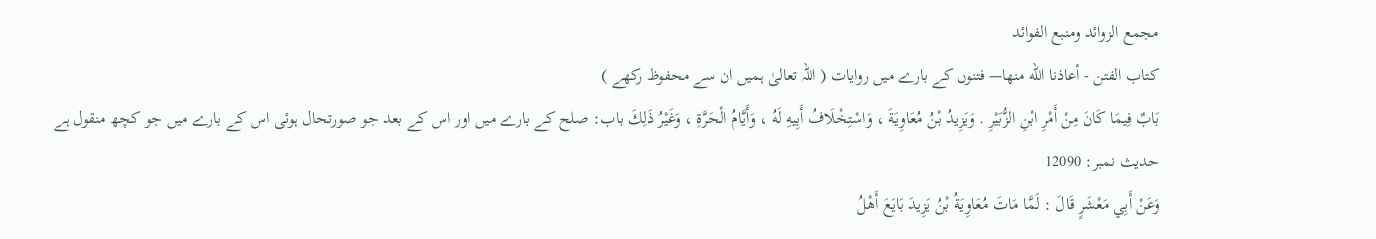مجمع الزوائد ومنبع الفوائد
كتاب الفتن - أعاذنا الله منها— فتنوں کے بارے میں روایات ( اللہ تعالیٰ ہمیں ان سے محفوظ رکھے )
بَابٌ فِيمَا كَانَ مِنْ أَمْرِ ابْنِ الزُّبَيْرِ . وَيَزِيدُ بْنُ مُعَاوِيَةَ ، وَاسْتِخْلَافُ أَبِيهِ لَهُ ، وَأَيَّامُ الْحَرَّةِ ، وَغَيْرُ ذَلِكَ باب: صلح کے بارے میں اور اس کے بعد جو صورتحال ہوئی اس کے بارے میں جو کچھ منقول ہے
حدیث نمبر: 12090
وَعَنْ أَبِي مَعْشَرٍ قَالَ : لَمَّا مَاتَ مُعَاوِيَةُ بْنُ يَزِيدَ بَايَعَ أَهْلُ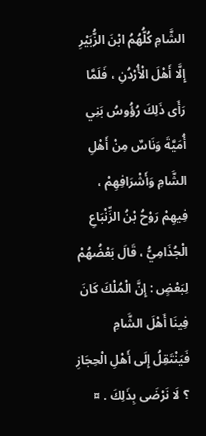الشَّامِ كُلُّهُمُ ابْنَ الزُّبَيْرِ إِلَّا أَهْلَ الْأُرْدُنِ ، فَلَمَّا رَأَى ذَلِكَ رُؤُوسُ بَنِي أُمَيَّةَ وَنَاسٌ مِنْ أَهْلِ الشَّامِ وَأَشْرَافِهِمْ ، فِيهِمْ رَوْحُ بْنُ الزِّنْبَاعِ الْجُذَامِيُّ ، قَالَ بَعْضُهُمْ لِبَعْضٍ : إِنَّ الْمُلْكَ كَانَ فِينَا أَهْلَ الشَّامِ فَيَنْتَقِلُ إِلَى أَهْلِ الْحِجَازِ ؟ لَا نَرْضَى بِذَلِكَ . ¤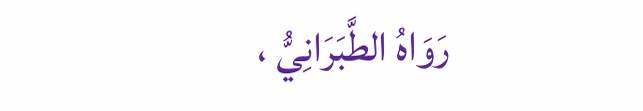رَوَاهُ الطَّبَرَانِيُّ ،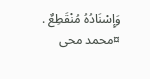وَإِسْنَادُهُ مُنْقَطِعٌ . ¤محمد محی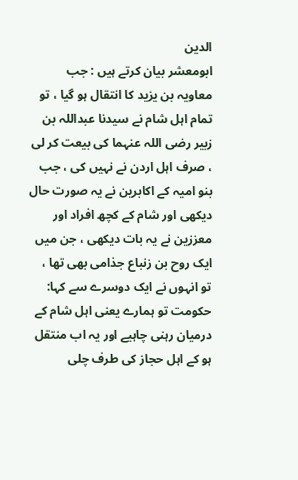الدین
ابومعشر بیان کرتے ہیں : جب معاویہ بن یزید کا انتقال ہو گیا ، تو تمام اہل شام نے سیدنا عبداللہ بن زبیر رضی اللہ عنہما کی بیعت کر لی ، صرف اہل اردن نے نہیں کی ، جب بنو امیہ کے اکابرین نے یہ صورت حال دیکھی اور شام کے کچھ افراد اور معززین نے یہ بات دیکھی ، جن میں ایک روح بن زنباع جذامی بھی تھا ، تو انہوں نے ایک دوسرے سے کہا: حکومت تو ہمارے یعنی اہل شام کے درمیان رہنی چاہیے اور یہ اب منتقل ہو کے اہل حجاز کی طرف چلی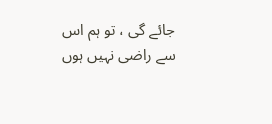جائے گی ، تو ہم اس سے راضی نہیں ہوں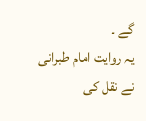گے ۔
یہ روایت امام طبرانی نے نقل کی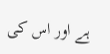ہے اور اس کی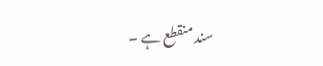سند منقطع ہے ۔